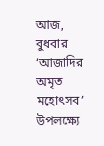আজ, বুধবার ‘আজাদির অমৃত মহোৎসব’ উপলক্ষ্যে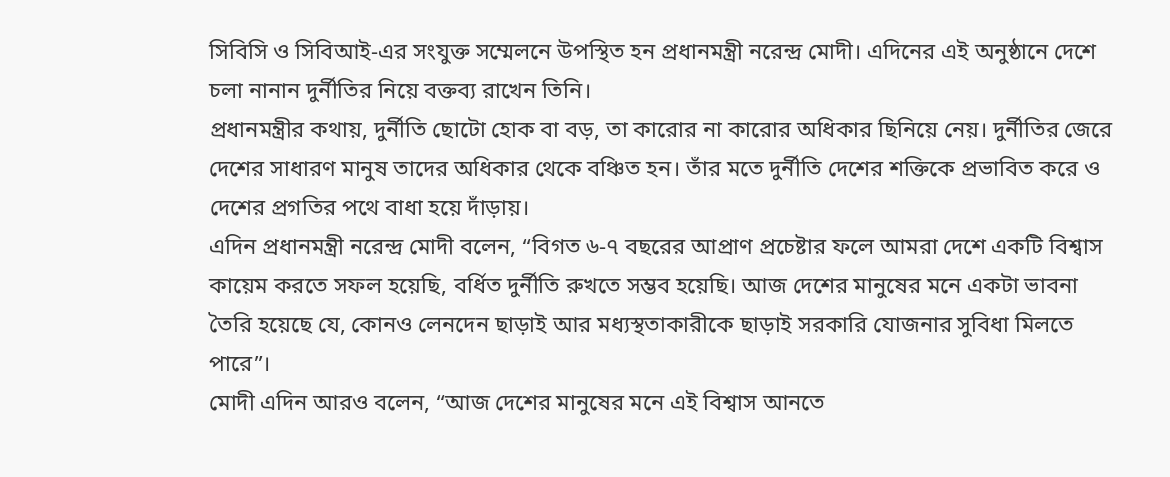সিবিসি ও সিবিআই-এর সংযুক্ত সম্মেলনে উপস্থিত হন প্রধানমন্ত্রী নরেন্দ্র মোদী। এদিনের এই অনুষ্ঠানে দেশে চলা নানান দুর্নীতির নিয়ে বক্তব্য রাখেন তিনি।
প্রধানমন্ত্রীর কথায়, দুর্নীতি ছোটো হোক বা বড়, তা কারোর না কারোর অধিকার ছিনিয়ে নেয়। দুর্নীতির জেরে দেশের সাধারণ মানুষ তাদের অধিকার থেকে বঞ্চিত হন। তাঁর মতে দুর্নীতি দেশের শক্তিকে প্রভাবিত করে ও দেশের প্রগতির পথে বাধা হয়ে দাঁড়ায়।
এদিন প্রধানমন্ত্রী নরেন্দ্র মোদী বলেন, “বিগত ৬-৭ বছরের আপ্রাণ প্রচেষ্টার ফলে আমরা দেশে একটি বিশ্বাস কায়েম করতে সফল হয়েছি, বর্ধিত দুর্নীতি রুখতে সম্ভব হয়েছি। আজ দেশের মানুষের মনে একটা ভাবনা তৈরি হয়েছে যে, কোনও লেনদেন ছাড়াই আর মধ্যস্থতাকারীকে ছাড়াই সরকারি যোজনার সুবিধা মিলতে পারে”।
মোদী এদিন আরও বলেন, “আজ দেশের মানুষের মনে এই বিশ্বাস আনতে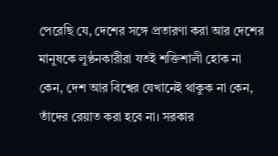পেরেছি যে, দেশের সঙ্গে প্রতারণা করা আর দেশের মানুষকে লুণ্ঠনকারীরা যতই শক্তিশালী হোক না কেন, দেশ আর বিশ্বের যেখানেই থাকুক না কেন, তাঁদের রেয়াত করা হবে না। সরকার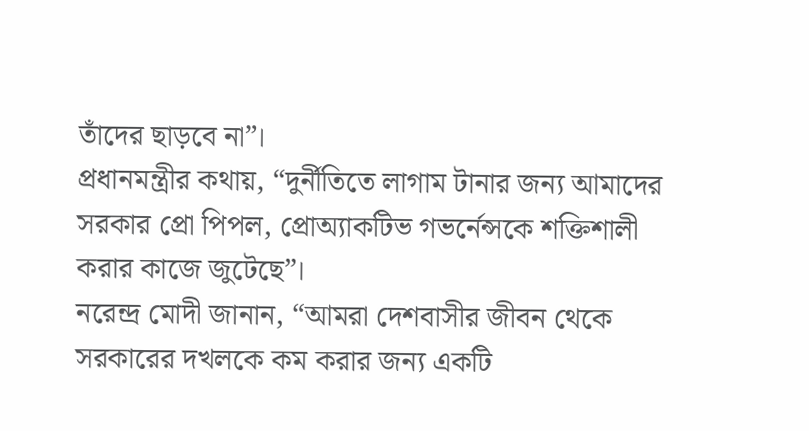তাঁদের ছাড়বে না”।
প্রধানমন্ত্রীর কথায়, “দুর্নীতিতে লাগাম টানার জন্য আমাদের সরকার প্রো পিপল, প্রোঅ্যাকটিভ গভর্নেন্সকে শক্তিশালী করার কাজে জুটেছে”।
নরেন্দ্র মোদী জানান, “আমরা দেশবাসীর জীবন থেকে সরকারের দখলকে কম করার জন্য একটি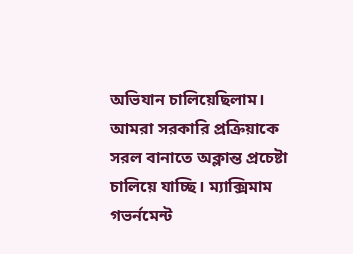অভিযান চালিয়েছিলাম। আমরা সরকারি প্রক্রিয়াকে সরল বানাতে অক্লান্ত প্রচেষ্টা চালিয়ে যাচ্ছি। ম্যাক্সিমাম গভর্নমেন্ট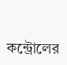কন্ট্রোলের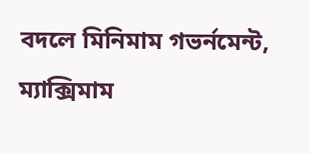বদলে মিনিমাম গভর্নমেন্ট, ম্যাক্সিমাম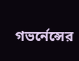গভর্নেন্সের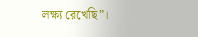লক্ষ্য রেখেছি”।